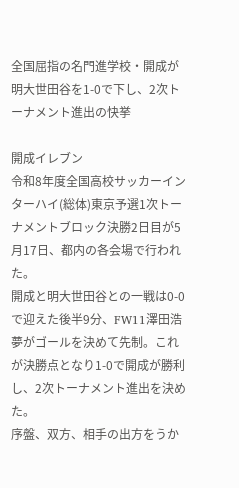全国屈指の名門進学校・開成が明大世田谷を1-0で下し、2次トーナメント進出の快挙

開成イレブン
令和8年度全国高校サッカーインターハイ(総体)東京予選1次トーナメントブロック決勝2日目が5月17日、都内の各会場で行われた。
開成と明大世田谷との一戦は0-0で迎えた後半9分、FW11澤田浩夢がゴールを決めて先制。これが決勝点となり1-0で開成が勝利し、2次トーナメント進出を決めた。
序盤、双方、相手の出方をうか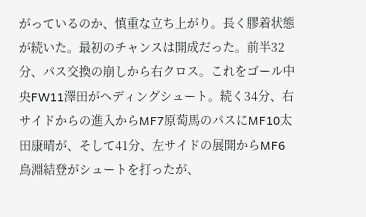がっているのか、慎重な立ち上がり。長く膠着状態が続いた。最初のチャンスは開成だった。前半32分、パス交換の崩しから右クロス。これをゴール中央FW11澤田がヘディングシュート。続く34分、右サイドからの進入からMF7原萄馬のパスにMF10太田康晴が、そして41分、左サイドの展開からMF6鳥淵結登がシュートを打ったが、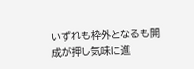いずれも枠外となるも開成が押し気味に進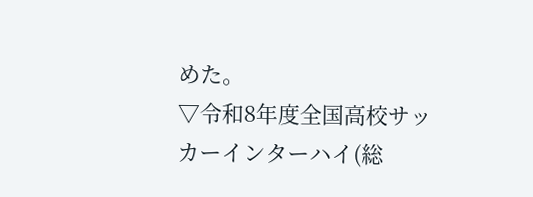めた。
▽令和8年度全国高校サッカーインターハイ(総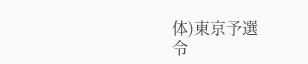体)東京予選
令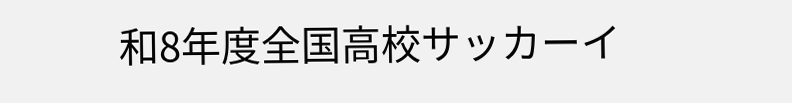和8年度全国高校サッカーイ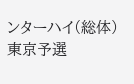ンターハイ(総体)東京予選